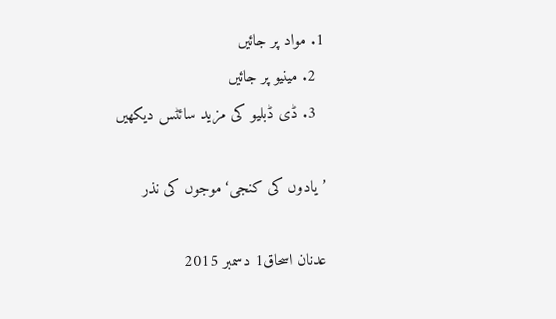1. مواد پر جائیں
  2. مینیو پر جائیں
  3. ڈی ڈبلیو کی مزید سائٹس دیکھیں

’یادوں کی کنجی‘ موجوں کی نذر

عدنان اسحاق1 دسمبر 2015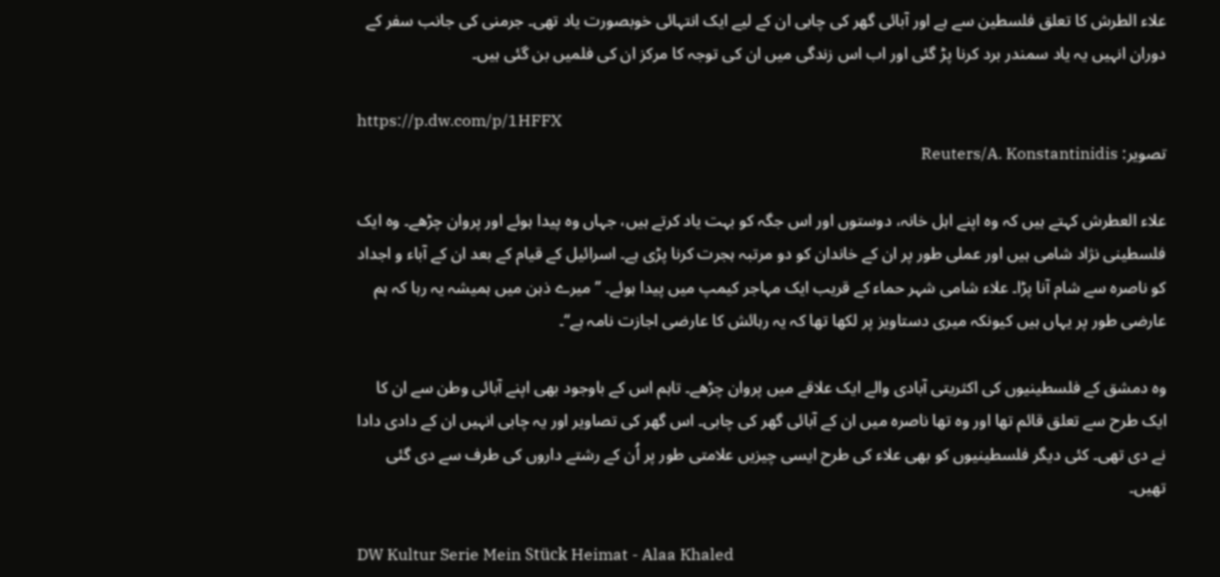علاء الطرش کا تعلق فلسطین سے ہے اور آبائی گھر کی چابی ان کے لیے ایک انتہائی خوبصورت یاد تھی۔ جرمنی کی جانب سفر کے دوران انہیں یہ یاد سمندر برد کرنا پڑ گئی اور اب اس زندگی میں ان کی توجہ کا مرکز ان کی فلمیں بن گئی ہیں۔

https://p.dw.com/p/1HFFX
تصویر: Reuters/A. Konstantinidis

علاء العطرش کہتے ہیں کہ وہ اپنے اہل خانہ، دوستوں اور اس جگہ کو بہت یاد کرتے ہیں، جہاں وہ پیدا ہوئے اور پروان چڑھے۔ وہ ایک فلسطینی نژاد شامی ہیں اور عملی طور پر ان کے خاندان کو دو مرتبہ ہجرت کرنا پڑی ہے۔ اسرائیل کے قیام کے بعد ان کے آباء و اجداد کو ناصرہ سے شام آنا پڑا۔ علاء شامی شہر حماء کے قریب ایک مہاجر کیمپ میں پیدا ہوئے۔ ’’میرے ذہن میں ہمیشہ یہ رہا کہ ہم عارضی طور پر یہاں ہیں کیونکہ میری دستاویز پر لکھا تھا کہ یہ رہائش کا عارضی اجازت نامہ ہے‘‘۔

وہ دمشق کے فلسطینیوں کی اکثریتی آبادی والے ایک علاقے میں پروان چڑھے۔ تاہم اس کے باوجود بھی اپنے آبائی وطن سے ان کا ایک طرح سے تعلق قائم تھا اور وہ تھا ناصرہ میں ان کے آبائی گھر کی چابی۔ اس گھر کی تصاویر اور یہ چابی انہیں ان کے دادی دادا نے دی تھی۔ کئی دیگر فلسطینیوں کو بھی علاء کی طرح ایسی چیزیں علامتی طور پر اُن کے رشتے داروں کی طرف سے دی گئی تھیں۔

DW Kultur Serie Mein Stück Heimat - Alaa Khaled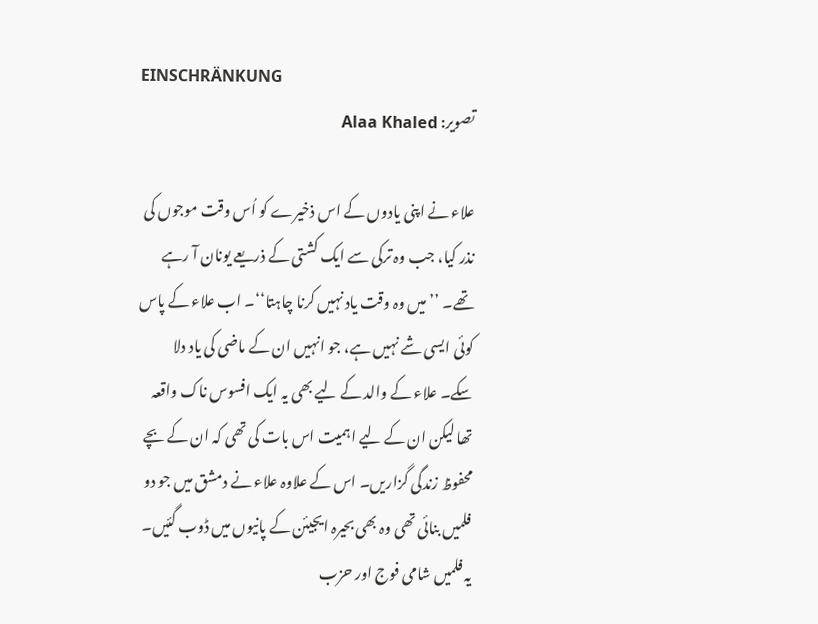EINSCHRÄNKUNG
تصویر: Alaa Khaled

علاء نے اپنی یادوں کے اس ذخیرے کو اُس وقت موجوں کی نذر کیا، جب وہ ترکی سے ایک کشتی کے ذریعے یونان آ رہے تھے۔ ’’میں وہ وقت یاد نہیں کرنا چاہتا‘‘۔ اب علاء کے پاس کوئی ایسی شے نہیں ہے، جو انہیں ان کے ماضی کی یاد دلا سکے۔ علاء کے والد کے لیے بھی یہ ایک افسوس ناک واقعہ تھا لیکن ان کے لیے اہمیت اس بات کی تھی کہ ان کے بچے محفوظ زندگی گزاریں۔ اس کے علاوہ علاء نے دمشق میں جو دو فلمیں بنائی تھی وہ بھی بحیرہ ایجیئن کے پانیوں میں ڈوب گئیں۔ یہ فلمیں شامی فوج اور حزب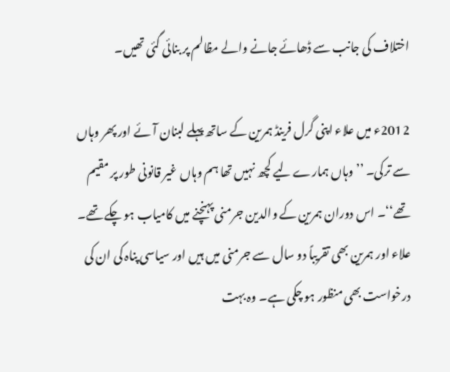اختلاف کی جانب سے ڈھائے جانے والے مظالم پر بنائی گئی تھیں۔

2012ء میں علاء اپنی گرل فرینڈ ہمرین کے ساتھ پہلے لبنان آئے اور پھر وہاں سے ترکی۔ ’’وہاں ہمارے لیے کچھ نہیں تھا ہم وہاں غیر قانونی طور پر مقیم تھے‘‘۔ اس دوران ہمرین کے والدین جرمنی پہنچنے میں کامیاب ہو چکے تھے۔ علاء اور ہمرین بھی تقریباً دو سال سے جرمنی میں ہیں اور سیاسی پناہ کی ان کی درخواست بھی منظور ہو چکی ہے۔ وہ بہت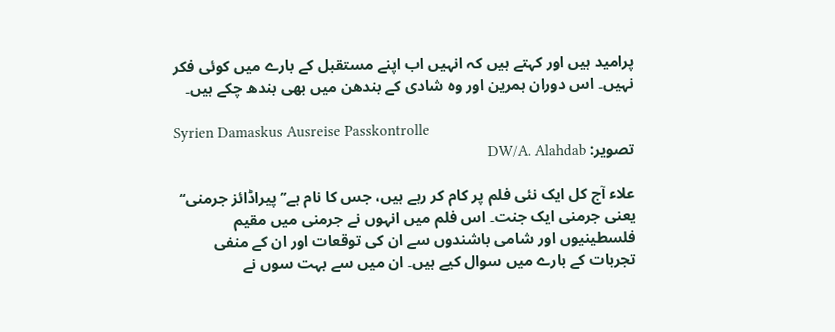پرامید ہیں اور کہتے ہیں کہ انہیں اب اپنے مستقبل کے بارے میں کوئی فکر نہیں۔ اس دوران ہمرین اور وہ شادی کے بندھن میں بھی بندھ چکے ہیں۔

Syrien Damaskus Ausreise Passkontrolle
تصویر: DW/A. Alahdab

علاء آج کل ایک نئی فلم پر کام کر رہے ہیں، جس کا نام ہے’’ پیراڈائز جرمنی‘‘ یعنی جرمنی ایک جنت۔ اس فلم میں انہوں نے جرمنی میں مقیم فلسطینیوں اور شامی باشندوں سے ان کی توقعات اور ان کے منفی تجربات کے بارے میں سوال کیے ہیں۔ ان میں سے بہت سوں نے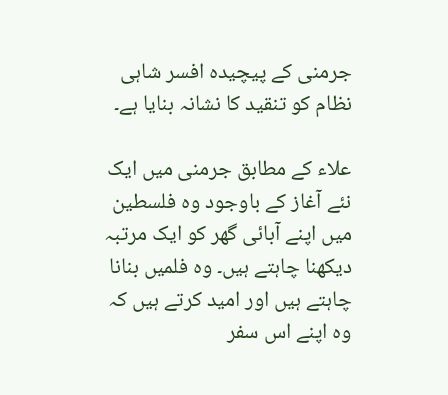جرمنی کے پیچیدہ افسر شاہی نظام کو تنقید کا نشانہ بنایا ہے۔

علاء کے مطابق جرمنی میں ایک نئے آغاز کے باوجود وہ فلسطین میں اپنے آبائی گھر کو ایک مرتبہ دیکھنا چاہتے ہیں۔ وہ فلمیں بنانا چاہتے ہیں اور امید کرتے ہیں کہ وہ اپنے اس سفر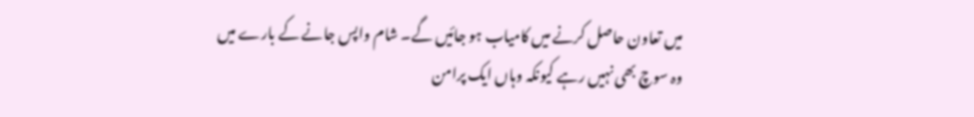میں تعاون حاصل کرنے میں کامیاب ہو جائیں گے۔ شام واپس جانے کے بارے میں وہ سوچ بھی نہیں رہے کیونکہ وہاں ایک پرامن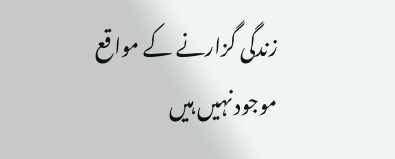زندگی گزارنے کے مواقع موجود نہیں ہیں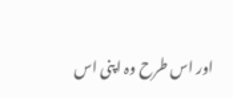اور اس طرح وہ اپنی اس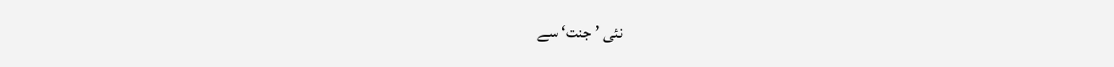نئی ’جنت‘ سے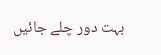بہت دور چلے جائیں